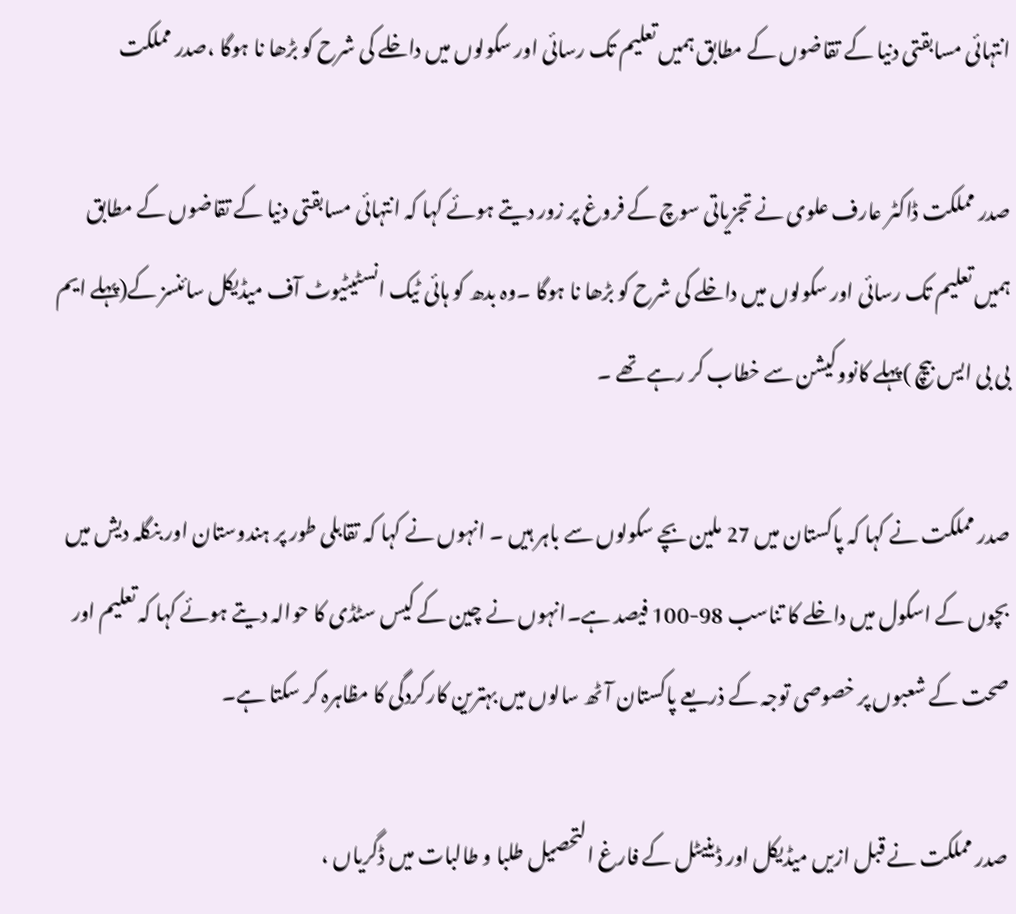انتہائی مسابقتی دنیا کے تقاضوں کے مطابق ہمیں تعلیم تک رسائی اور سکولوں میں داخلے کی شرح کو بڑھا نا ہوگا ،صدر مملکت

صدر مملکت ڈاکٹر عارف علوی نے تجزیاتی سوچ کے فروغ پر زور دیتے ہوئے کہا کہ انتہائی مسابقتی دنیا کے تقاضوں کے مطابق ہمیں تعلیم تک رسائی اور سکولوں میں داخلے کی شرح کو بڑھا نا ہوگا ۔وہ بدھ کو ہائی ٹیک انسٹیٹیوٹ آف میڈیکل سائنسز کے(پہلے ایم بی بی ایس بیچ )پہلے کانووکیشن سے خطاب کر رہے تھے ۔

صدر مملکت نے کہا کہ پاکستان میں 27 ملین بچے سکولوں سے باہر ہیں ۔ انہوں نے کہا کہ تقابلی طور پر ہندوستان اور بنگلہ دیش میں بچوں کے اسکول میں داخلے کا تناسب 98-100 فیصد ہے۔انہوں نے چین کے کیس سٹڈی کا حوالہ دیتے ہوئے کہا کہ تعلیم اور صحت کے شعبوں پر خصوصی توجہ کے ذریعے پاکستان آٹھ سالوں میں بہترین کارکردگی کا مظاہرہ کر سکتا ہے۔

صدر مملکت نے قبل ازیں میڈیکل اور ڈینیٹل کے فارغ التحصیل طلبا و طالبات میں ڈگریاں ،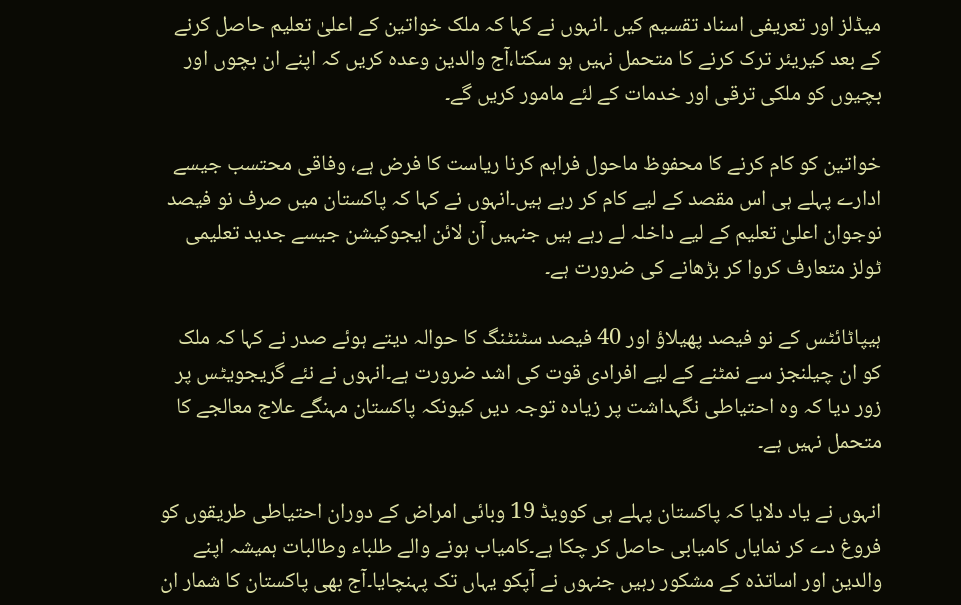میڈلز اور تعریفی اسناد تقسیم کیں ۔انہوں نے کہا کہ ملک خواتین کے اعلیٰ تعلیم حاصل کرنے کے بعد کیریئر ترک کرنے کا متحمل نہیں ہو سکتا،آج والدین وعدہ کریں کہ اپنے ان بچوں اور بچیوں کو ملکی ترقی اور خدمات کے لئے مامور کریں گے۔

خواتین کو کام کرنے کا محفوظ ماحول فراہم کرنا ریاست کا فرض ہے، وفاقی محتسب جیسے ادارے پہلے ہی اس مقصد کے لیے کام کر رہے ہیں۔انہوں نے کہا کہ پاکستان میں صرف نو فیصد نوجوان اعلیٰ تعلیم کے لیے داخلہ لے رہے ہیں جنہیں آن لائن ایجوکیشن جیسے جدید تعلیمی ٹولز متعارف کروا کر بڑھانے کی ضرورت ہے۔

ہیپاٹائٹس کے نو فیصد پھیلاؤ اور 40 فیصد سٹنٹنگ کا حوالہ دیتے ہوئے صدر نے کہا کہ ملک کو ان چیلنجز سے نمٹنے کے لیے افرادی قوت کی اشد ضرورت ہے۔انہوں نے نئے گریجویٹس پر زور دیا کہ وہ احتیاطی نگہداشت پر زیادہ توجہ دیں کیونکہ پاکستان مہنگے علاج معالجے کا متحمل نہیں ہے۔

انہوں نے یاد دلایا کہ پاکستان پہلے ہی کوویڈ 19 وبائی امراض کے دوران احتیاطی طریقوں کو فروغ دے کر نمایاں کامیابی حاصل کر چکا ہے۔کامیاب ہونے والے طلباء وطالبات ہمیشہ اپنے والدین اور اساتذہ کے مشکور رہیں جنہوں نے آپکو یہاں تک پہنچایا۔آج بھی پاکستان کا شمار ان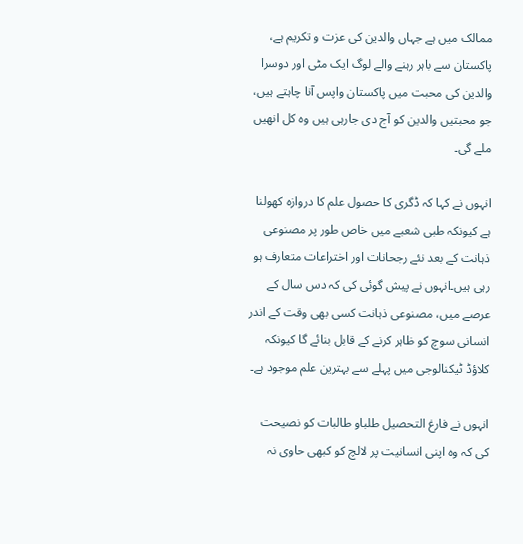ممالک میں ہے جہاں والدین کی عزت و تکریم ہے، پاکستان سے باہر رہنے والے لوگ ایک مٹی اور دوسرا والدین کی محبت میں پاکستان واپس آنا چاہتے ہیں، جو محبتیں والدین کو آج دی جارہی ہیں وہ کل انھیں ملے گی۔

انہوں نے کہا کہ ڈگری کا حصول علم کا دروازہ کھولنا ہے کیونکہ طبی شعبے میں خاص طور پر مصنوعی ذہانت کے بعد نئے رجحانات اور اختراعات متعارف ہو رہی ہیں۔انہوں نے پیش گوئی کی کہ دس سال کے عرصے میں، مصنوعی ذہانت کسی بھی وقت کے اندر انسانی سوچ کو ظاہر کرنے کے قابل بنائے گا کیونکہ کلاؤڈ ٹیکنالوجی میں پہلے سے بہترین علم موجود ہے۔

انہوں نے فارغ التحصیل طلباو طالبات کو نصیحت کی کہ وہ اپنی انسانیت پر لالچ کو کبھی حاوی نہ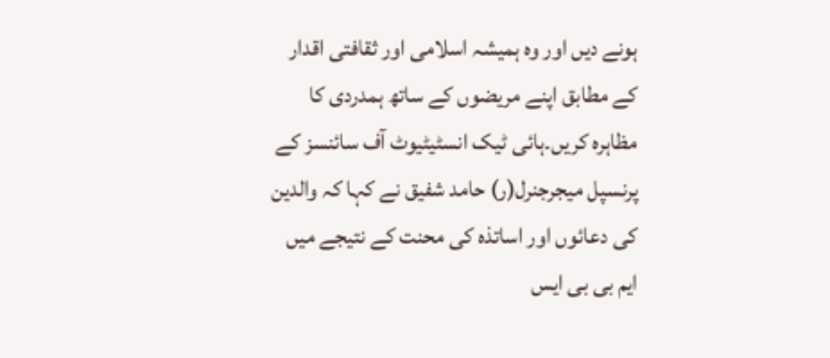ہونے دیں اور وہ ہمیشہ اسلامی اور ثقافتی اقدار کے مطابق اپنے مریضوں کے ساتھ ہمدردی کا مظاہرہ کریں۔ہائی ٹیک انسٹیٹیوٹ آف سائنسز کے پرنسپل میجرجنرل(ر) حامد شفیق نے کہا کہ والدین کی دعائوں اور اساتذہ کی محنت کے نتیجے میں ایم بی بی ایس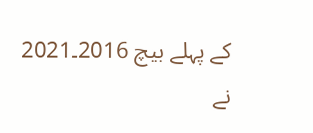کے پہلے بیچ 2016۔2021 نے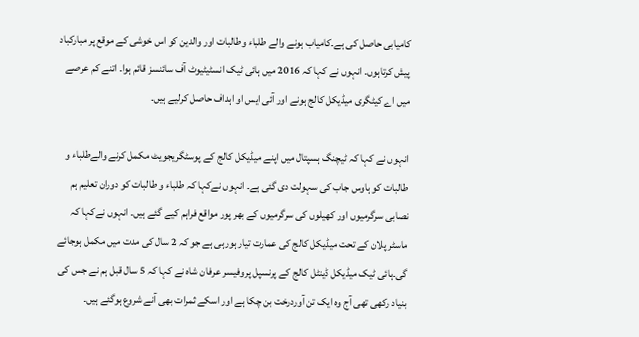کامیابی حاصل کی ہے۔کامیاب ہونے والے طلباء وطالبات اور والدین کو اس خوشی کے موقع پر مبارکباد پیش کرتاہوں۔ انہوں نے کہا کہ 2016 میں ہائی ٹیک انسٹیٹیوٹ آف سائنسز قائم ہوا۔ اتنے کم عرصے میں اے کیٹگری میڈیکل کالج ہونے اور آئی ایس او اہداف حاصل کرلیے ہیں۔

انہوں نے کہا کہ ٹیچنگ ہسپتال میں اپنے میڈیکل کالج کے پوسٹگریجویٹ مکمل کرنے والےطلباء و طالبات کو ہاوس جاب کی سہولت دی گئی ہے۔ انہوں نےکہا کہ طلباء و طالبات کو دوران تعلیم ہم نصابی سرگرمیوں اور کھیلوں کی سرگرمیوں کے بھر پور مواقع فراہم کیے گئے ہیں۔ انہوں نےکہا کہ ماسٹر پلان کے تحت میڈیکل کالج کی عمارت تیار ہورہی ہے جو کہ 2 سال کی مدت میں مکمل ہوجائے گی۔ہائی ٹیک میڈیکل ڈینٹل کالج کے پرنسپل پروفیسر عرفان شاہ نے کہا کہ 5 سال قبل ہم نے جس کی بنیاد رکھی تھی آج وہ ایک تن آوردرخت بن چکا ہے اور اسکے ثمرات بھی آنے شروع ہوگئے ہیں۔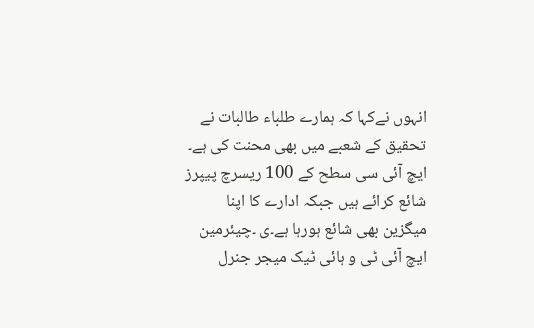انہوں نےکہا کہ ہمارے طلباء طالبات نے تحقیق کے شعبے میں بھی محنت کی ہے۔ ایچ آئی سی سطح کے 100 ریسرچ پیپرز شائع کرائے ہیں جبکہ ادارے کا اپنا میگزین بھی شائع ہورہا ہے۔ی ۔چیئرمین ایچ آئی ٹی و ہائی ٹیک میجر جنرل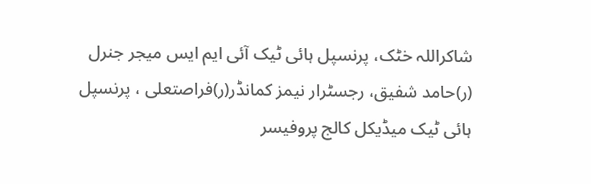شاکراللہ خٹک، پرنسپل ہائی ٹیک آئی ایم ایس میجر جنرل (ر)حامد شفیق، رجسٹرار نیمز کمانڈر(ر)فراصتعلی ، پرنسپل ہائی ٹیک میڈیکل کالج پروفیسر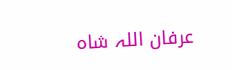عرفان اللہ شاہ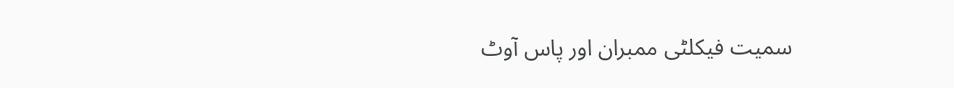سمیت فیکلٹی ممبران اور پاس آوٹ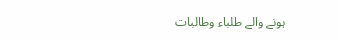ہونے والے طلباء وطالبات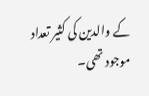کے والدین کی کثیر تعداد موجود تھی۔